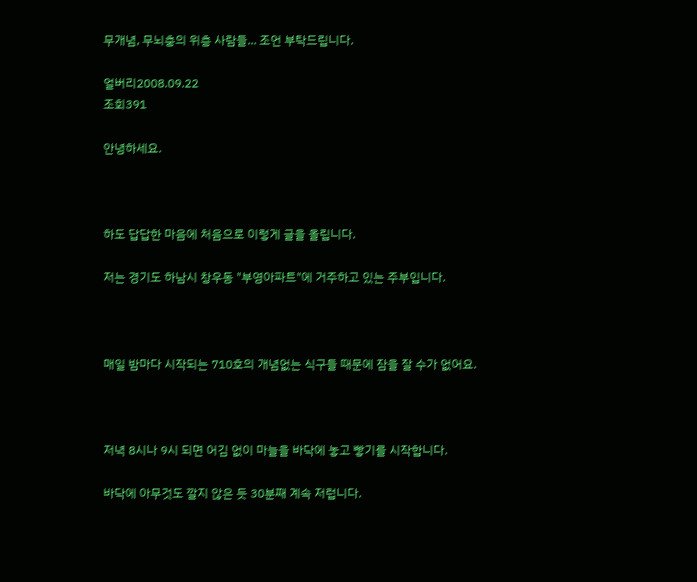무개념, 무뇌충의 위층 사람들... 조언 부탁드립니다.

얼버리2008.09.22
조회391

안녕하세요.



하도 답답한 마음에 처음으로 이렇게 글을 올립니다.

저는 경기도 하남시 창우동 "부영아파트"에 거주하고 있는 주부입니다.



매일 밤마다 시작되는 710호의 개념없는 식구들 때문에 잠을 잘 수가 없어요.



저녁 8시나 9시 되면 어김 없이 마늘을 바닥에 놓고 빻기를 시작합니다.

바닥에 아무것도 깔지 않은 듯 30분째 계속 저럽니다.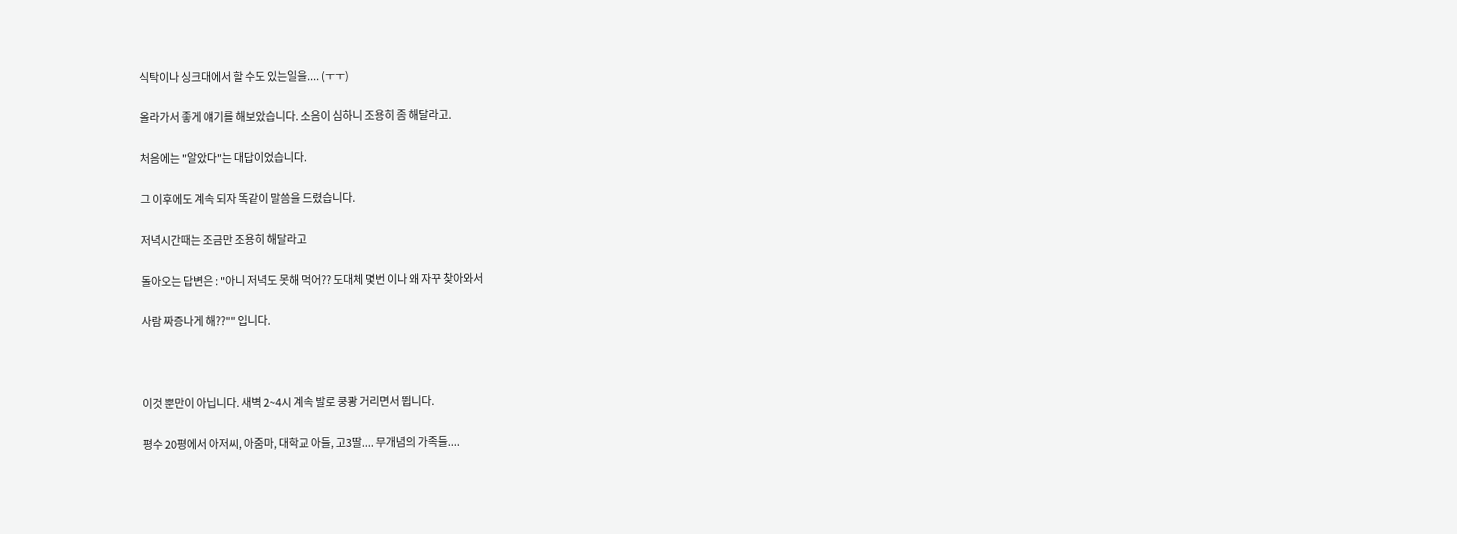식탁이나 싱크대에서 할 수도 있는일을.... (ㅜㅜ)

올라가서 좋게 얘기를 해보았습니다. 소음이 심하니 조용히 좀 해달라고.

처음에는 "알았다"는 대답이었습니다.

그 이후에도 계속 되자 똑같이 말씀을 드렸습니다.

저녁시간때는 조금만 조용히 해달라고

돌아오는 답변은 : "아니 저녁도 못해 먹어?? 도대체 몇번 이나 왜 자꾸 찾아와서

사람 짜증나게 해??"" 입니다.



이것 뿐만이 아닙니다. 새벽 2~4시 계속 발로 쿵쾅 거리면서 뜁니다.

평수 20평에서 아저씨, 아줌마, 대학교 아들, 고3딸.... 무개념의 가족들....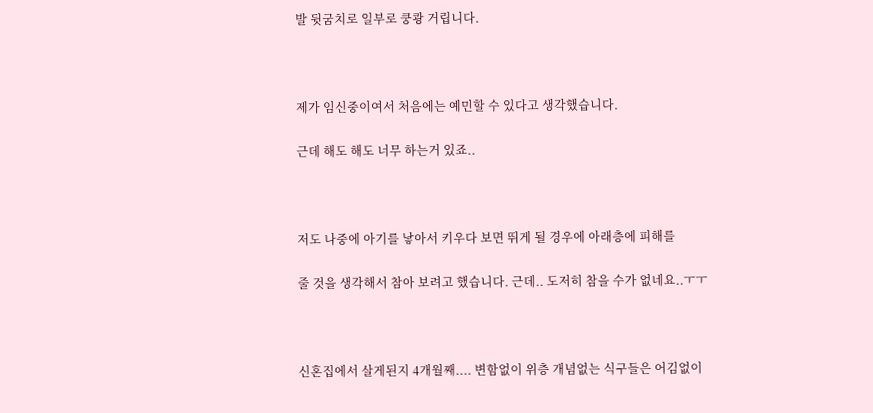발 뒷굼치로 일부로 쿵쾅 거립니다.



제가 임신중이여서 처음에는 예민할 수 있다고 생각했습니다.

근데 해도 해도 너무 하는거 있죠..



저도 나중에 아기를 낳아서 키우다 보면 뛰게 될 경우에 아래층에 피해를

줄 것을 생각해서 참아 보려고 했습니다. 근데.. 도저히 참을 수가 없네요..ㅜㅜ



신혼집에서 살게된지 4개월째.... 변함없이 위층 개념없는 식구들은 어김없이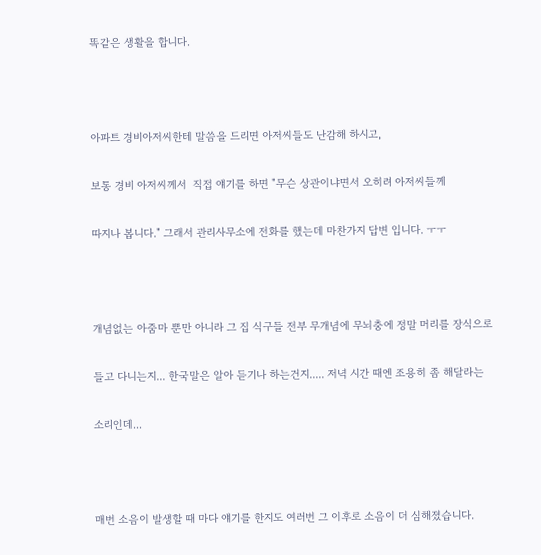똑같은 생활을 합니다.



아파트 경비아저씨한테 말씀을 드리면 아저씨들도 난감해 하시고,

보통 경비 아저씨께서  직접 얘기를 하면 "무슨 상관이냐면서 오히려 아저씨들께

따지나 봅니다." 그래서 관리사무소에 전화를 했는데 마찬가지 답변 입니다. ㅜㅜ



개념없는 아줌마 뿐만 아니라 그 집 식구들 전부 무개념에 무뇌충에 정말 머리를 장식으로

들고 다니는지... 한국말은 알아 듣기나 하는건지..... 저녁 시간 때엔 조용히 좀 해달라는

소리인데...



매번 소음이 발생할 때 마다 얘기를 한지도 여러번 그 이후로 소음이 더 심해졌습니다.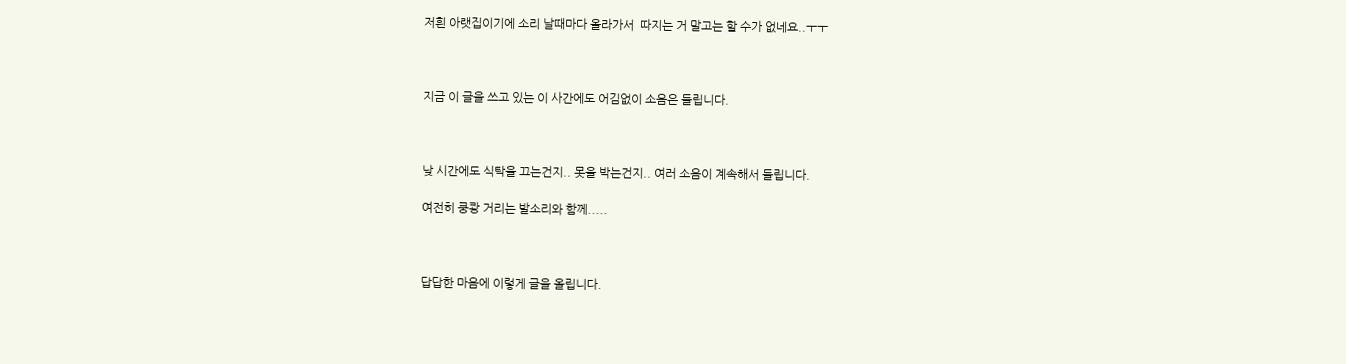저흰 아랫집이기에 소리 날때마다 올라가서  따지는 거 말고는 할 수가 없네요..ㅜㅜ



지금 이 글을 쓰고 있는 이 사간에도 어김없이 소음은 들립니다.



낮 시간에도 식탁을 끄는건지.. 못을 박는건지.. 여러 소음이 계속해서 들립니다.

여전히 쿵쾅 거리는 발소리와 함께.....



답답한 마음에 이렇게 글을 올립니다.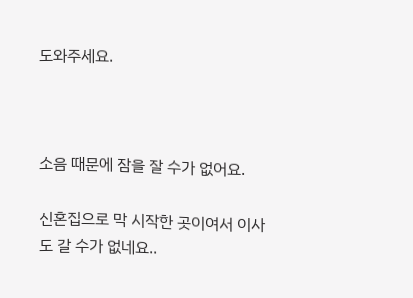도와주세요.



소음 때문에 잠을 잘 수가 없어요.

신혼집으로 막 시작한 곳이여서 이사도 갈 수가 없네요..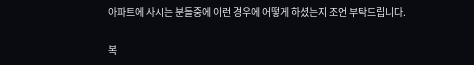아파트에 사시는 분들중에 이런 경우에 어떻게 하셨는지 조언 부탁드립니다.

복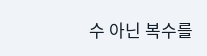수 아닌 복수를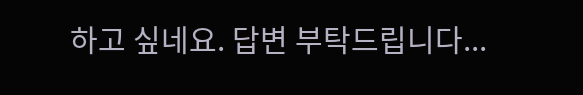하고 싶네요. 답변 부탁드립니다...